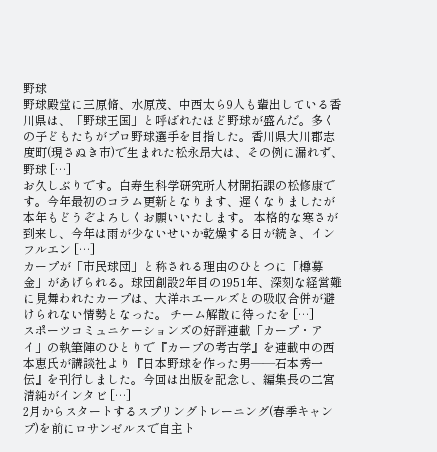野球
野球殿堂に三原脩、水原茂、中西太ら9人も輩出している香川県は、「野球王国」と呼ばれたほど野球が盛んだ。多くの子どもたちがプロ野球選手を目指した。香川県大川郡志度町(現さぬき市)で生まれた松永昂大は、その例に漏れず、野球 […]
お久しぶりです。白寿生科学研究所人材開拓課の松修康です。今年最初のコラム更新となります、遅くなりましたが本年もどうぞよろしくお願いいたします。 本格的な寒さが到来し、今年は雨が少ないせいか乾燥する日が続き、インフルエン […]
カープが「市民球団」と称される理由のひとつに「樽募金」があげられる。球団創設2年目の1951年、深刻な経営難に見舞われたカープは、大洋ホエールズとの吸収合併が避けられない情勢となった。 チーム解散に待ったを […]
スポーツコミュニケーションズの好評連載「カープ・アイ」の執筆陣のひとりで『カープの考古学』を連載中の西本恵氏が講談社より『日本野球を作った男――石本秀一伝』を刊行しました。今回は出版を記念し、編集長の二宮清純がインタビ […]
2月からスタートするスプリングトレーニング(春季キャンプ)を前にロサンゼルスで自主ト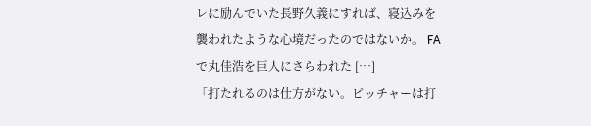レに励んでいた長野久義にすれば、寝込みを襲われたような心境だったのではないか。 FAで丸佳浩を巨人にさらわれた […]
「打たれるのは仕方がない。ピッチャーは打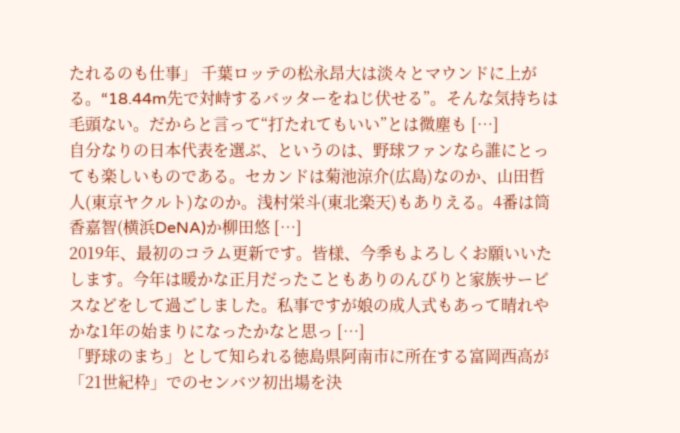たれるのも仕事」 千葉ロッテの松永昂大は淡々とマウンドに上がる。“18.44m先で対峙するバッターをねじ伏せる”。そんな気持ちは毛頭ない。だからと言って“打たれてもいい”とは微塵も […]
自分なりの日本代表を選ぶ、というのは、野球ファンなら誰にとっても楽しいものである。セカンドは菊池涼介(広島)なのか、山田哲人(東京ヤクルト)なのか。浅村栄斗(東北楽天)もありえる。4番は筒香嘉智(横浜DeNA)か柳田悠 […]
2019年、最初のコラム更新です。皆様、今季もよろしくお願いいたします。今年は暖かな正月だったこともありのんびりと家族サービスなどをして過ごしました。私事ですが娘の成人式もあって晴れやかな1年の始まりになったかなと思っ […]
「野球のまち」として知られる徳島県阿南市に所在する富岡西高が「21世紀枠」でのセンバツ初出場を決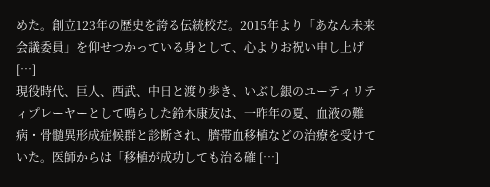めた。創立123年の歴史を誇る伝統校だ。2015年より「あなん未来会議委員」を仰せつかっている身として、心よりお祝い申し上げ […]
現役時代、巨人、西武、中日と渡り歩き、いぶし銀のユーティリティプレーヤーとして鳴らした鈴木康友は、一昨年の夏、血液の難病・骨髄異形成症候群と診断され、臍帯血移植などの治療を受けていた。医師からは「移植が成功しても治る確 […]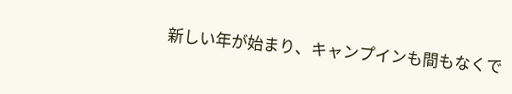新しい年が始まり、キャンプインも間もなくで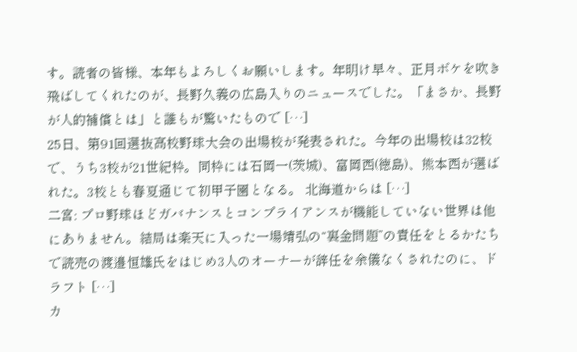す。読者の皆様、本年もよろしくお願いします。年明け早々、正月ボケを吹き飛ばしてくれたのが、長野久義の広島入りのニュースでした。「まさか、長野が人的補償とは」と誰もが驚いたもので […]
25日、第91回選抜高校野球大会の出場校が発表された。今年の出場校は32校で、うち3校が21世紀枠。同枠には石岡一(茨城)、富岡西(徳島)、熊本西が選ばれた。3校とも春夏通じて初甲子園となる。 北海道からは […]
二宮: プロ野球ほどガバナンスとコンプライアンスが機能していない世界は他にありません。結局は楽天に入った一場靖弘の“裏金問題”の責任をとるかたちで読売の渡邉恒雄氏をはじめ3人のオーナーが辞任を余儀なくされたのに、ドラフト […]
カ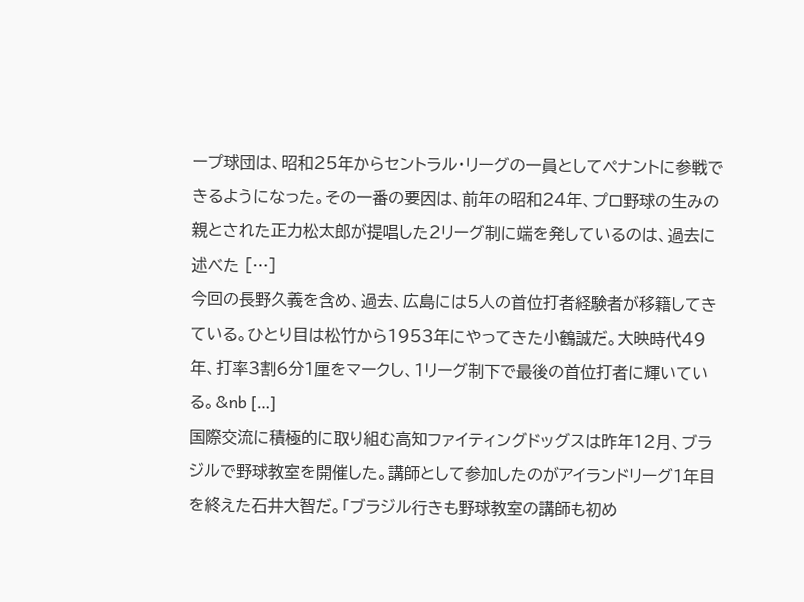ープ球団は、昭和25年からセントラル・リーグの一員としてペナントに参戦できるようになった。その一番の要因は、前年の昭和24年、プロ野球の生みの親とされた正力松太郎が提唱した2リーグ制に端を発しているのは、過去に述べた […]
今回の長野久義を含め、過去、広島には5人の首位打者経験者が移籍してきている。ひとり目は松竹から1953年にやってきた小鶴誠だ。大映時代49年、打率3割6分1厘をマークし、1リーグ制下で最後の首位打者に輝いている。&nb […]
国際交流に積極的に取り組む高知ファイティングドッグスは昨年12月、ブラジルで野球教室を開催した。講師として参加したのがアイランドリーグ1年目を終えた石井大智だ。「ブラジル行きも野球教室の講師も初め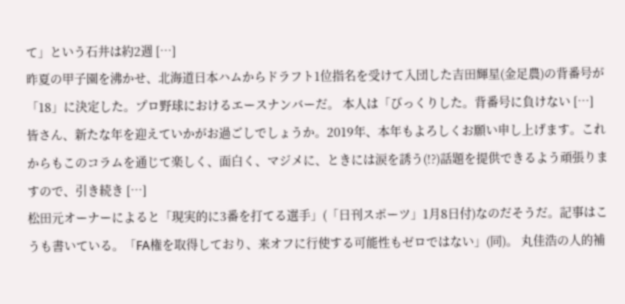て」という石井は約2週 […]
昨夏の甲子園を沸かせ、北海道日本ハムからドラフト1位指名を受けて入団した吉田輝星(金足農)の背番号が「18」に決定した。プロ野球におけるエースナンバーだ。 本人は「びっくりした。背番号に負けない […]
皆さん、新たな年を迎えていかがお過ごしでしょうか。2019年、本年もよろしくお願い申し上げます。これからもこのコラムを通じて楽しく、面白く、マジメに、ときには涙を誘う(!?)話題を提供できるよう頑張りますので、引き続き […]
松田元オーナーによると「現実的に3番を打てる選手」(「日刊スポーツ」1月8日付)なのだそうだ。記事はこうも書いている。「FA権を取得しており、来オフに行使する可能性もゼロではない」(同)。 丸佳浩の人的補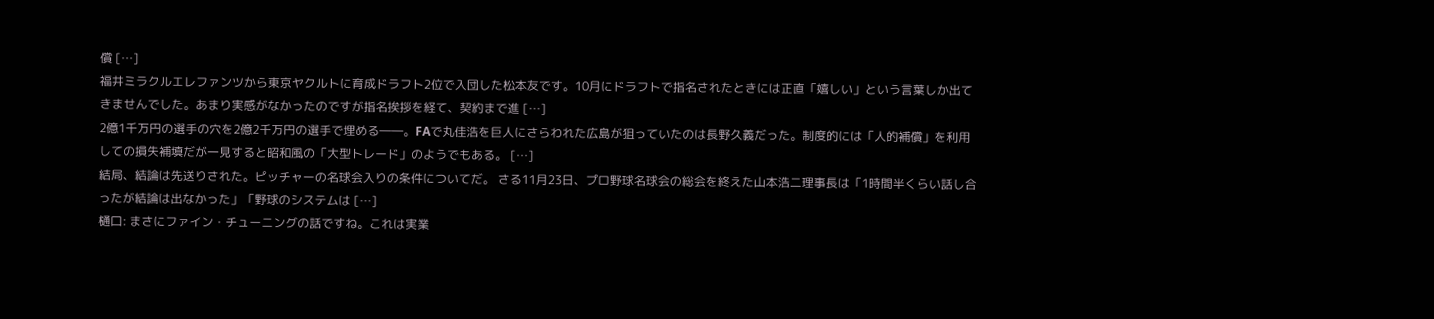償 […]
福井ミラクルエレファンツから東京ヤクルトに育成ドラフト2位で入団した松本友です。10月にドラフトで指名されたときには正直「嬉しい」という言葉しか出てきませんでした。あまり実感がなかったのですが指名挨拶を経て、契約まで進 […]
2億1千万円の選手の穴を2億2千万円の選手で埋める――。FAで丸佳浩を巨人にさらわれた広島が狙っていたのは長野久義だった。制度的には「人的補償」を利用しての損失補填だが一見すると昭和風の「大型トレード」のようでもある。 […]
結局、結論は先送りされた。ピッチャーの名球会入りの条件についてだ。 さる11月23日、プロ野球名球会の総会を終えた山本浩二理事長は「1時間半くらい話し合ったが結論は出なかった」「野球のシステムは […]
樋口: まさにファイン・チューニングの話ですね。これは実業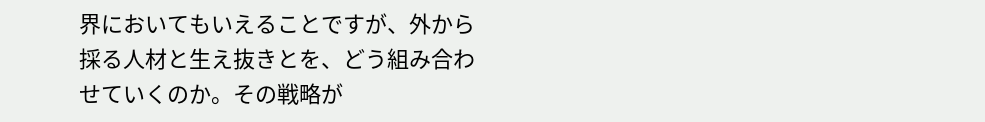界においてもいえることですが、外から採る人材と生え抜きとを、どう組み合わせていくのか。その戦略が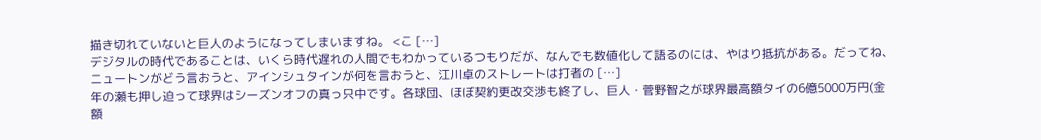描き切れていないと巨人のようになってしまいますね。 <こ […]
デジタルの時代であることは、いくら時代遅れの人間でもわかっているつもりだが、なんでも数値化して語るのには、やはり抵抗がある。だってね、ニュートンがどう言おうと、アインシュタインが何を言おうと、江川卓のストレートは打者の […]
年の瀬も押し迫って球界はシーズンオフの真っ只中です。各球団、ほぼ契約更改交渉も終了し、巨人・菅野智之が球界最高額タイの6億5000万円(金額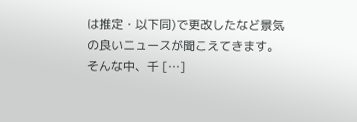は推定・以下同)で更改したなど景気の良いニュースが聞こえてきます。そんな中、千 […]